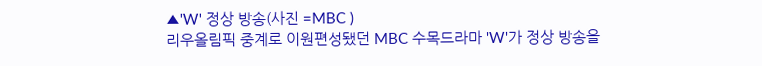▲'W' 정상 방송(사진 =MBC )
리우올림픽 중계로 이원편성됐던 MBC 수목드라마 'W'가 정상 방송을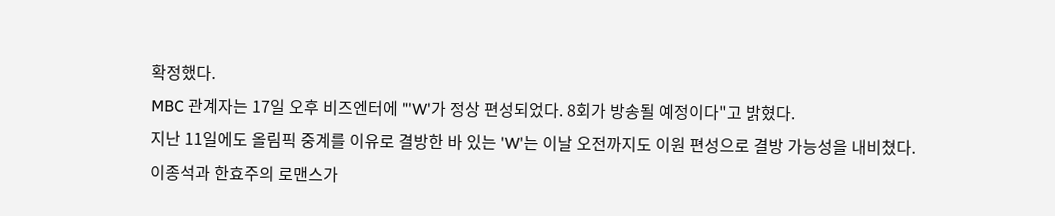확정했다.
MBC 관계자는 17일 오후 비즈엔터에 "'W'가 정상 편성되었다. 8회가 방송될 예정이다"고 밝혔다.
지난 11일에도 올림픽 중계를 이유로 결방한 바 있는 'W'는 이날 오전까지도 이원 편성으로 결방 가능성을 내비쳤다.
이종석과 한효주의 로맨스가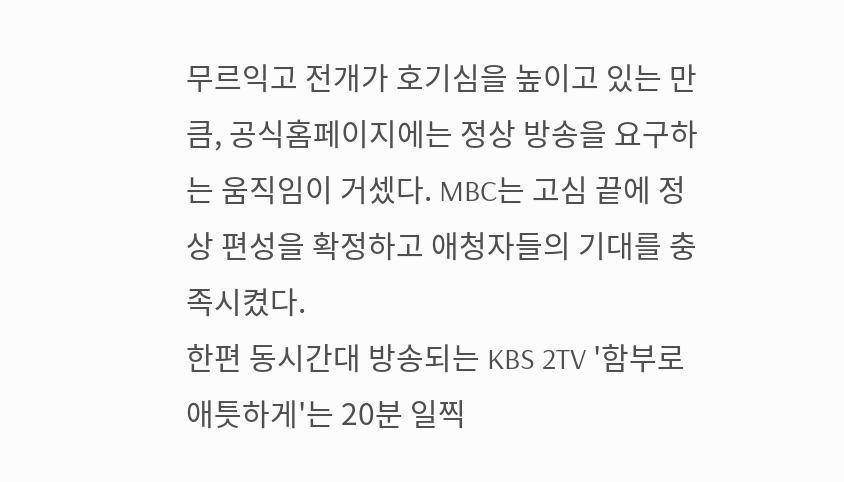무르익고 전개가 호기심을 높이고 있는 만큼, 공식홈페이지에는 정상 방송을 요구하는 움직임이 거셌다. MBC는 고심 끝에 정상 편성을 확정하고 애청자들의 기대를 충족시켰다.
한편 동시간대 방송되는 KBS 2TV '함부로 애틋하게'는 20분 일찍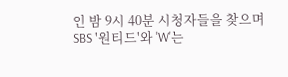인 밤 9시 40분 시청자들을 찾으며 SBS '원티드'와 'W'는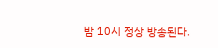밤 10시 정상 방송된다.